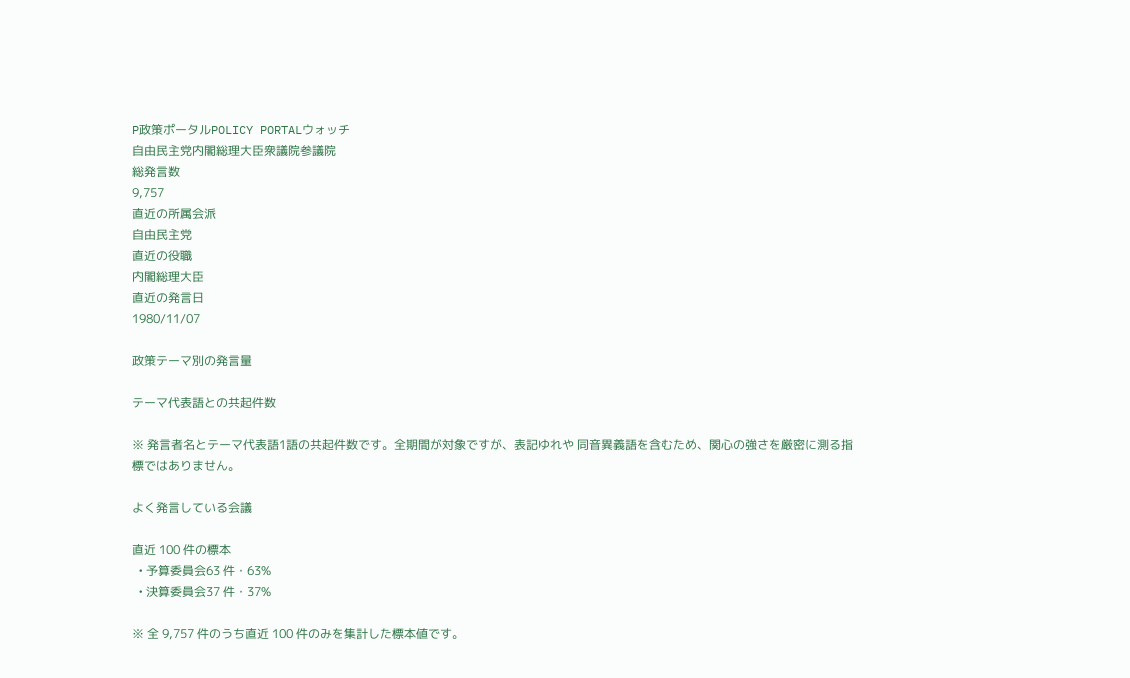P政策ポータルPOLICY PORTALウォッチ
自由民主党内閣総理大臣衆議院参議院
総発言数
9,757
直近の所属会派
自由民主党
直近の役職
内閣総理大臣
直近の発言日
1980/11/07

政策テーマ別の発言量

テーマ代表語との共起件数

※ 発言者名とテーマ代表語1語の共起件数です。全期間が対象ですが、表記ゆれや 同音異義語を含むため、関心の強さを厳密に測る指標ではありません。

よく発言している会議

直近 100 件の標本
  • 予算委員会63 件・63%
  • 決算委員会37 件・37%

※ 全 9,757 件のうち直近 100 件のみを集計した標本値です。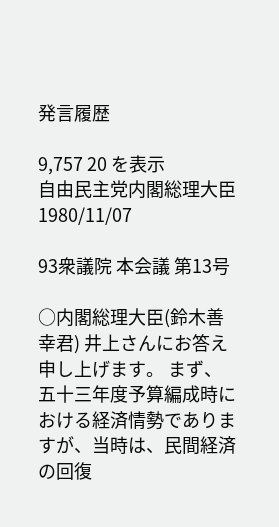発言履歴

9,757 20 を表示
自由民主党内閣総理大臣1980/11/07

93衆議院 本会議 第13号

○内閣総理大臣(鈴木善幸君) 井上さんにお答え申し上げます。 まず、五十三年度予算編成時における経済情勢でありますが、当時は、民間経済の回復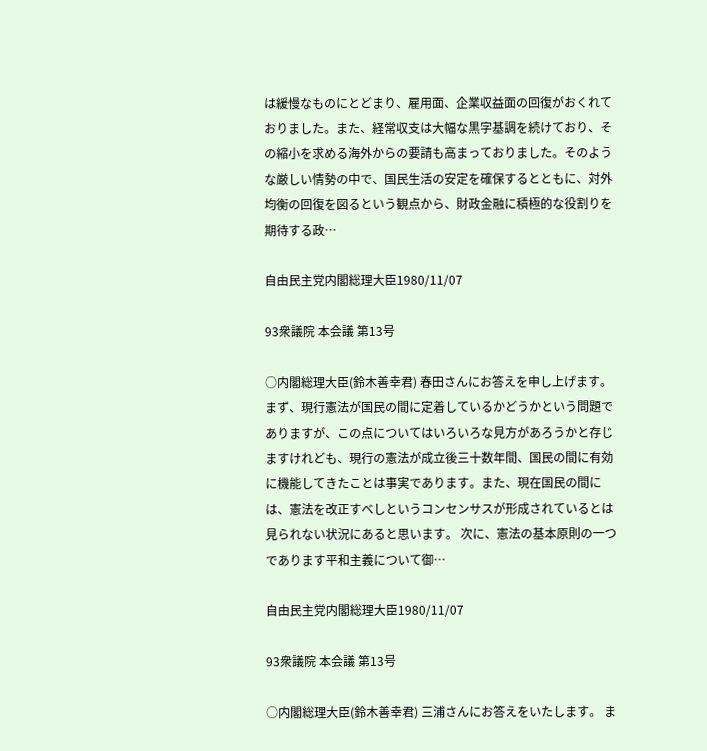は緩慢なものにとどまり、雇用面、企業収益面の回復がおくれておりました。また、経常収支は大幅な黒字基調を続けており、その縮小を求める海外からの要請も高まっておりました。そのような厳しい情勢の中で、国民生活の安定を確保するとともに、対外均衡の回復を図るという観点から、財政金融に積極的な役割りを期待する政…

自由民主党内閣総理大臣1980/11/07

93衆議院 本会議 第13号

○内閣総理大臣(鈴木善幸君) 春田さんにお答えを申し上げます。 まず、現行憲法が国民の間に定着しているかどうかという問題でありますが、この点についてはいろいろな見方があろうかと存じますけれども、現行の憲法が成立後三十数年間、国民の間に有効に機能してきたことは事実であります。また、現在国民の間には、憲法を改正すべしというコンセンサスが形成されているとは見られない状況にあると思います。 次に、憲法の基本原則の一つであります平和主義について御…

自由民主党内閣総理大臣1980/11/07

93衆議院 本会議 第13号

○内閣総理大臣(鈴木善幸君) 三浦さんにお答えをいたします。 ま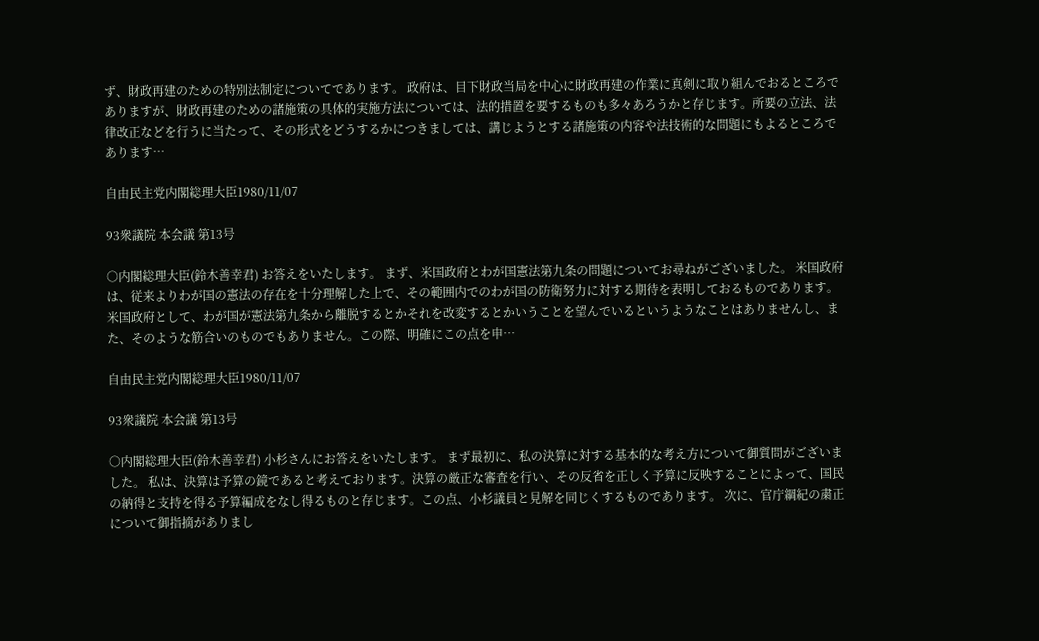ず、財政再建のための特別法制定についてであります。 政府は、目下財政当局を中心に財政再建の作業に真剣に取り組んでおるところでありますが、財政再建のための諸施策の具体的実施方法については、法的措置を要するものも多々あろうかと存じます。所要の立法、法律改正などを行うに当たって、その形式をどうするかにつきましては、講じようとする諸施策の内容や法技術的な問題にもよるところであります…

自由民主党内閣総理大臣1980/11/07

93衆議院 本会議 第13号

○内閣総理大臣(鈴木善幸君) お答えをいたします。 まず、米国政府とわが国憲法第九条の問題についてお尋ねがございました。 米国政府は、従来よりわが国の憲法の存在を十分理解した上で、その範囲内でのわが国の防衛努力に対する期待を表明しておるものであります。米国政府として、わが国が憲法第九条から離脱するとかそれを改変するとかいうことを望んでいるというようなことはありませんし、また、そのような筋合いのものでもありません。この際、明確にこの点を申…

自由民主党内閣総理大臣1980/11/07

93衆議院 本会議 第13号

○内閣総理大臣(鈴木善幸君) 小杉さんにお答えをいたします。 まず最初に、私の決算に対する基本的な考え方について御質問がございました。 私は、決算は予算の鏡であると考えております。決算の厳正な審査を行い、その反省を正しく予算に反映することによって、国民の納得と支持を得る予算編成をなし得るものと存じます。この点、小杉議員と見解を同じくするものであります。 次に、官庁綱紀の粛正について御指摘がありまし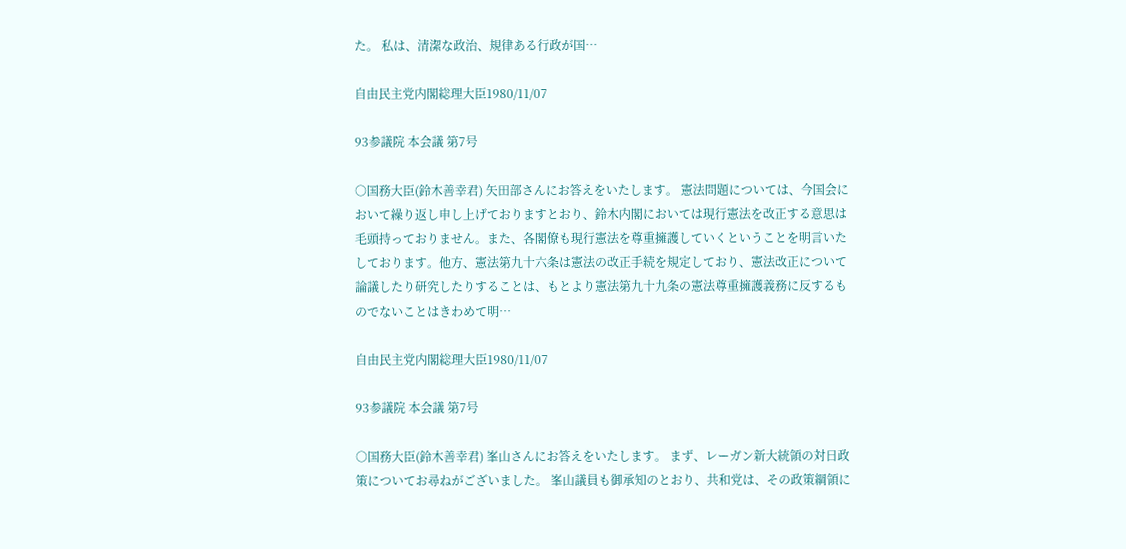た。 私は、清潔な政治、規律ある行政が国…

自由民主党内閣総理大臣1980/11/07

93参議院 本会議 第7号

○国務大臣(鈴木善幸君) 矢田部さんにお答えをいたします。 憲法問題については、今国会において繰り返し申し上げておりますとおり、鈴木内閣においては現行憲法を改正する意思は毛頭持っておりません。また、各閣僚も現行憲法を尊重擁護していくということを明言いたしております。他方、憲法第九十六条は憲法の改正手続を規定しており、憲法改正について論議したり研究したりすることは、もとより憲法第九十九条の憲法尊重擁護義務に反するものでないことはきわめて明…

自由民主党内閣総理大臣1980/11/07

93参議院 本会議 第7号

○国務大臣(鈴木善幸君) 峯山さんにお答えをいたします。 まず、レーガン新大統領の対日政策についてお尋ねがございました。 峯山議員も御承知のとおり、共和党は、その政策綱領に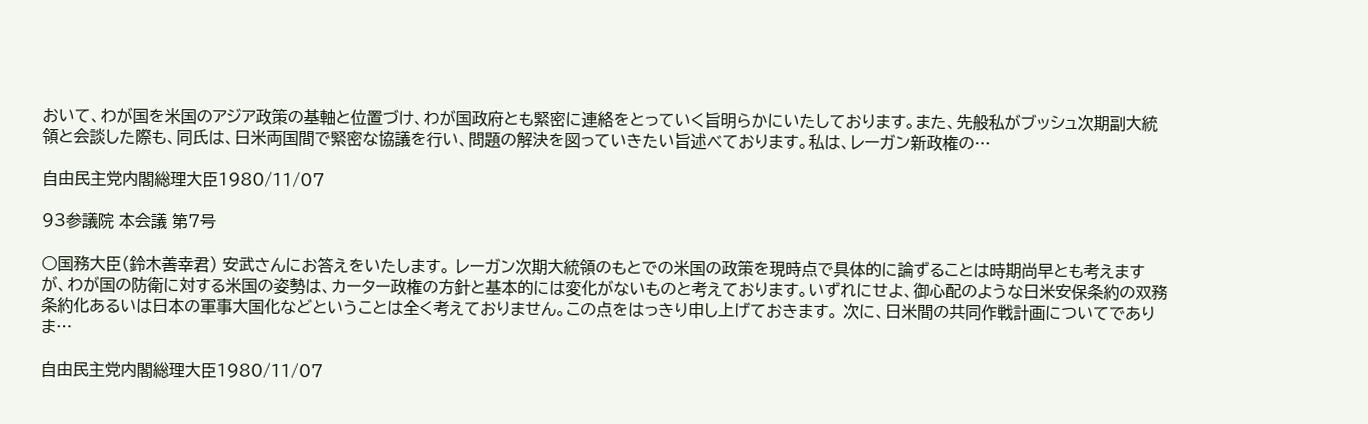おいて、わが国を米国のアジア政策の基軸と位置づけ、わが国政府とも緊密に連絡をとっていく旨明らかにいたしております。また、先般私がブッシュ次期副大統領と会談した際も、同氏は、日米両国間で緊密な協議を行い、問題の解決を図っていきたい旨述べております。私は、レーガン新政権の…

自由民主党内閣総理大臣1980/11/07

93参議院 本会議 第7号

○国務大臣(鈴木善幸君) 安武さんにお答えをいたします。 レーガン次期大統領のもとでの米国の政策を現時点で具体的に論ずることは時期尚早とも考えますが、わが国の防衛に対する米国の姿勢は、カーター政権の方針と基本的には変化がないものと考えております。いずれにせよ、御心配のような日米安保条約の双務条約化あるいは日本の軍事大国化などということは全く考えておりません。この点をはっきり申し上げておきます。 次に、日米間の共同作戦計画についてでありま…

自由民主党内閣総理大臣1980/11/07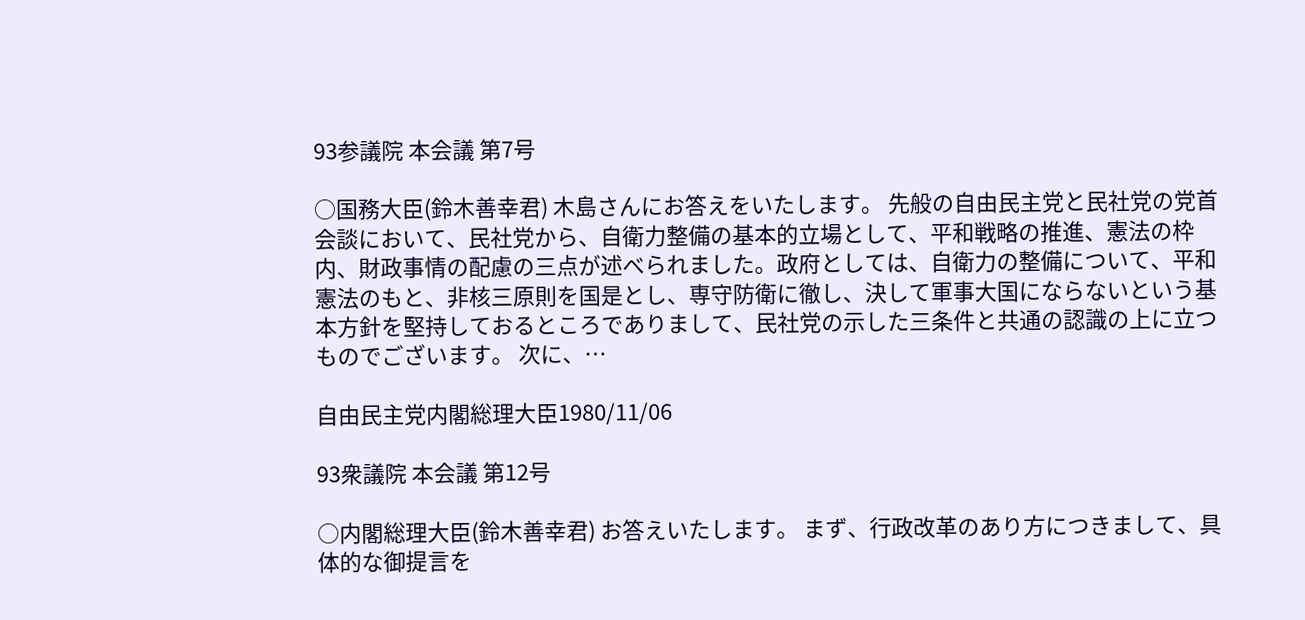93参議院 本会議 第7号

○国務大臣(鈴木善幸君) 木島さんにお答えをいたします。 先般の自由民主党と民社党の党首会談において、民社党から、自衛力整備の基本的立場として、平和戦略の推進、憲法の枠内、財政事情の配慮の三点が述べられました。政府としては、自衛力の整備について、平和憲法のもと、非核三原則を国是とし、専守防衛に徹し、決して軍事大国にならないという基本方針を堅持しておるところでありまして、民社党の示した三条件と共通の認識の上に立つものでございます。 次に、…

自由民主党内閣総理大臣1980/11/06

93衆議院 本会議 第12号

○内閣総理大臣(鈴木善幸君) お答えいたします。 まず、行政改革のあり方につきまして、具体的な御提言を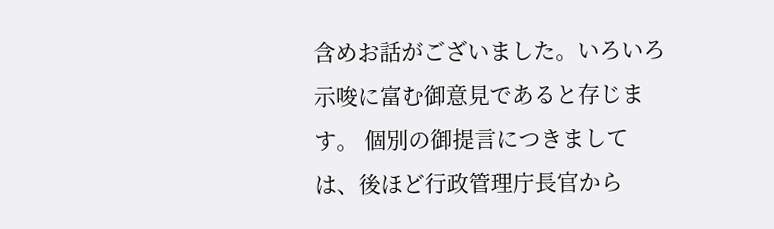含めお話がございました。いろいろ示唆に富む御意見であると存じます。 個別の御提言につきましては、後ほど行政管理庁長官から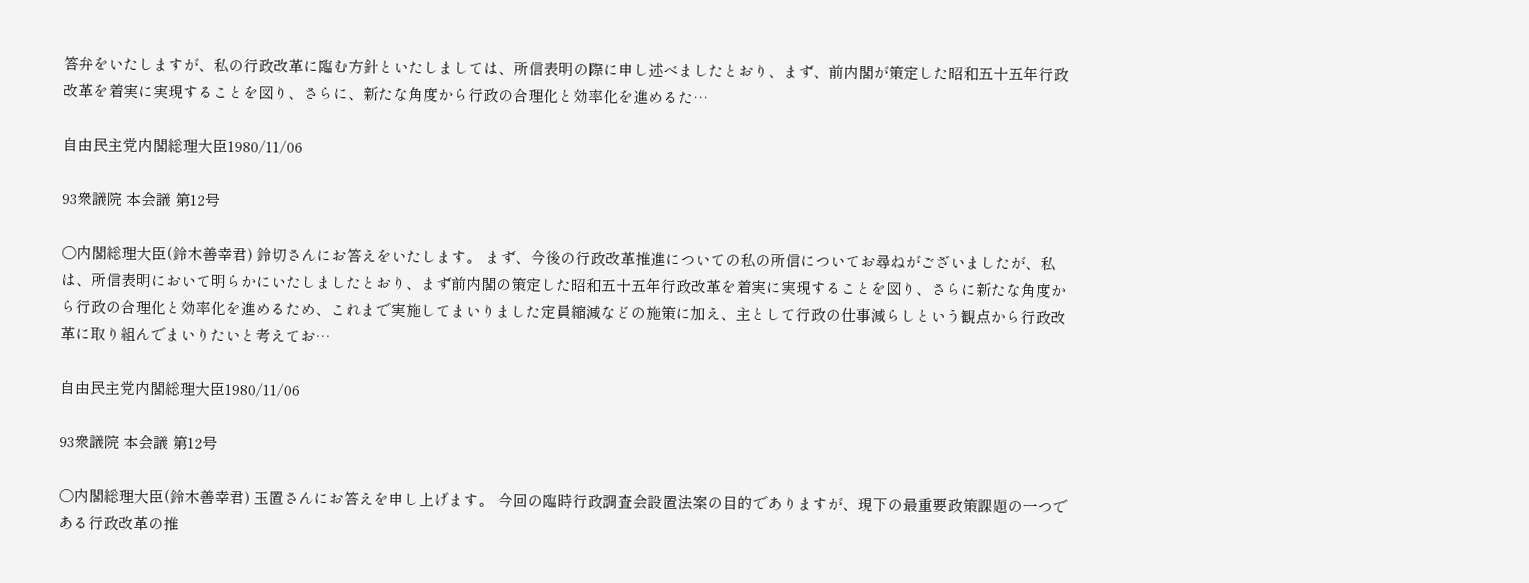答弁をいたしますが、私の行政改革に臨む方針といたしましては、所信表明の際に申し述べましたとおり、まず、前内閣が策定した昭和五十五年行政改革を着実に実現することを図り、さらに、新たな角度から行政の合理化と効率化を進めるた…

自由民主党内閣総理大臣1980/11/06

93衆議院 本会議 第12号

○内閣総理大臣(鈴木善幸君) 鈴切さんにお答えをいたします。 まず、今後の行政改革推進についての私の所信についてお尋ねがございましたが、私は、所信表明において明らかにいたしましたとおり、まず前内閣の策定した昭和五十五年行政改革を着実に実現することを図り、さらに新たな角度から行政の合理化と効率化を進めるため、これまで実施してまいりました定員縮減などの施策に加え、主として行政の仕事減らしという観点から行政改革に取り組んでまいりたいと考えてお…

自由民主党内閣総理大臣1980/11/06

93衆議院 本会議 第12号

○内閣総理大臣(鈴木善幸君) 玉置さんにお答えを申し上げます。 今回の臨時行政調査会設置法案の目的でありますが、現下の最重要政策課題の一つである行政改革の推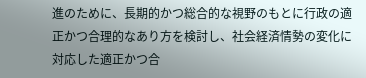進のために、長期的かつ総合的な視野のもとに行政の適正かつ合理的なあり方を検討し、社会経済情勢の変化に対応した適正かつ合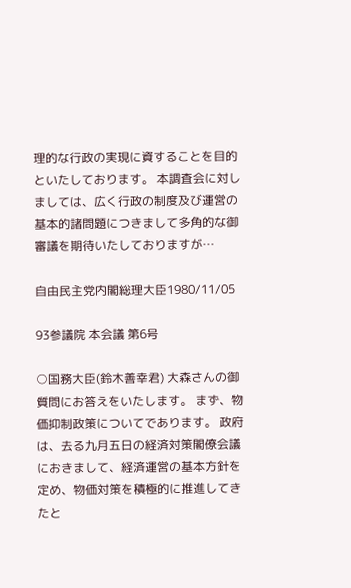理的な行政の実現に資することを目的といたしております。 本調査会に対しましては、広く行政の制度及び運営の基本的諸問題につきまして多角的な御審議を期待いたしておりますが…

自由民主党内閣総理大臣1980/11/05

93参議院 本会議 第6号

○国務大臣(鈴木善幸君) 大森さんの御質問にお答えをいたします。 まず、物価抑制政策についてであります。 政府は、去る九月五日の経済対策閣僚会議におきまして、経済運営の基本方針を定め、物価対策を積極的に推進してきたと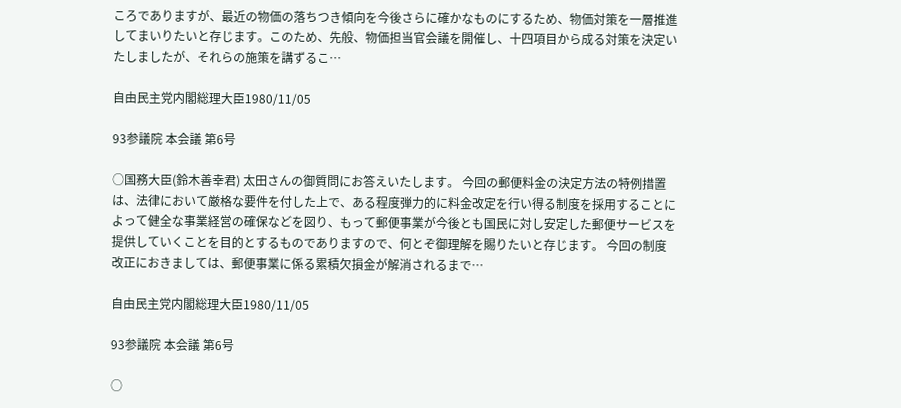ころでありますが、最近の物価の落ちつき傾向を今後さらに確かなものにするため、物価対策を一層推進してまいりたいと存じます。このため、先般、物価担当官会議を開催し、十四項目から成る対策を決定いたしましたが、それらの施策を講ずるこ…

自由民主党内閣総理大臣1980/11/05

93参議院 本会議 第6号

○国務大臣(鈴木善幸君) 太田さんの御質問にお答えいたします。 今回の郵便料金の決定方法の特例措置は、法律において厳格な要件を付した上で、ある程度弾力的に料金改定を行い得る制度を採用することによって健全な事業経営の確保などを図り、もって郵便事業が今後とも国民に対し安定した郵便サービスを提供していくことを目的とするものでありますので、何とぞ御理解を賜りたいと存じます。 今回の制度改正におきましては、郵便事業に係る累積欠損金が解消されるまで…

自由民主党内閣総理大臣1980/11/05

93参議院 本会議 第6号

○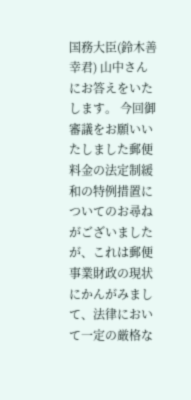国務大臣(鈴木善幸君) 山中さんにお答えをいたします。 今回御審議をお願いいたしました郵便料金の法定制緩和の特例措置についてのお尋ねがございましたが、これは郵便事業財政の現状にかんがみまして、法律において一定の厳格な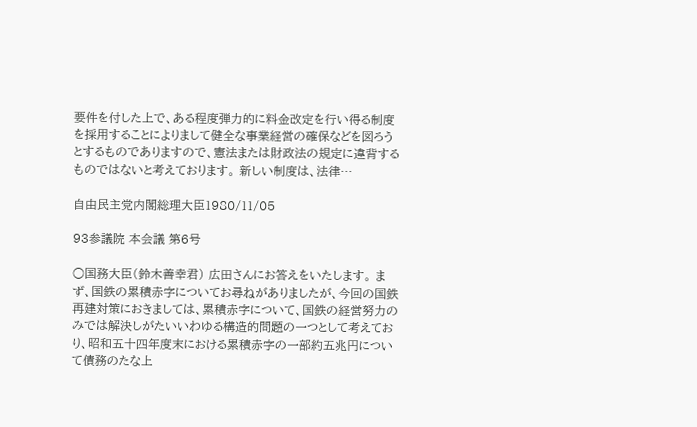要件を付した上で、ある程度弾力的に料金改定を行い得る制度を採用することによりまして健全な事業経営の確保などを図ろうとするものでありますので、憲法または財政法の規定に違背するものではないと考えております。 新しい制度は、法律…

自由民主党内閣総理大臣1980/11/05

93参議院 本会議 第6号

○国務大臣(鈴木善幸君) 広田さんにお答えをいたします。 まず、国鉄の累積赤字についてお尋ねがありましたが、今回の国鉄再建対策におきましては、累積赤字について、国鉄の経営努力のみでは解決しがたいいわゆる構造的問題の一つとして考えており、昭和五十四年度末における累積赤字の一部約五兆円について債務のたな上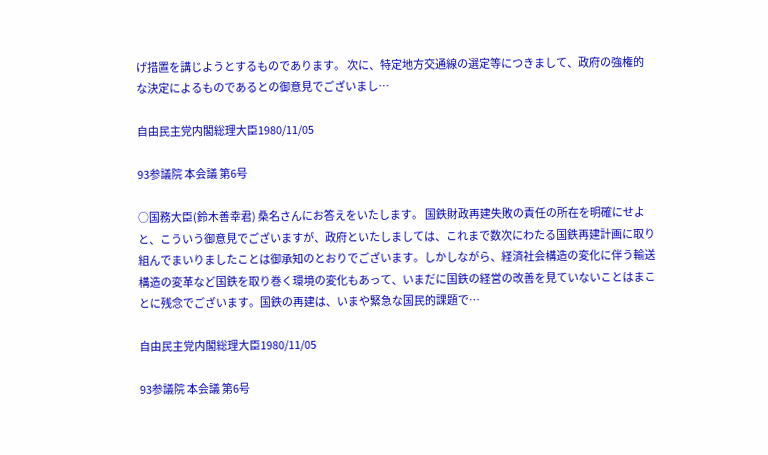げ措置を講じようとするものであります。 次に、特定地方交通線の選定等につきまして、政府の強権的な決定によるものであるとの御意見でございまし…

自由民主党内閣総理大臣1980/11/05

93参議院 本会議 第6号

○国務大臣(鈴木善幸君) 桑名さんにお答えをいたします。 国鉄財政再建失敗の責任の所在を明確にせよと、こういう御意見でございますが、政府といたしましては、これまで数次にわたる国鉄再建計画に取り組んでまいりましたことは御承知のとおりでございます。しかしながら、経済社会構造の変化に伴う輸送構造の変革など国鉄を取り巻く環境の変化もあって、いまだに国鉄の経営の改善を見ていないことはまことに残念でございます。国鉄の再建は、いまや緊急な国民的課題で…

自由民主党内閣総理大臣1980/11/05

93参議院 本会議 第6号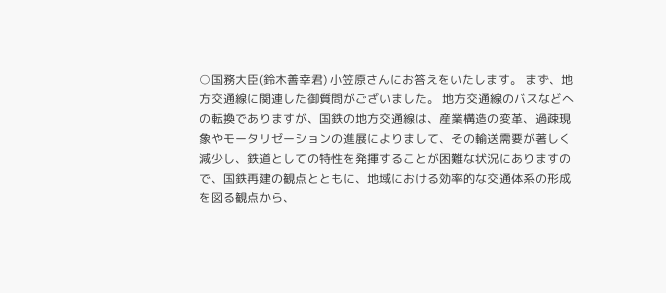○国務大臣(鈴木善幸君) 小笠原さんにお答えをいたします。 まず、地方交通線に関連した御質問がございました。 地方交通線のバスなどへの転換でありますが、国鉄の地方交通線は、産業構造の変革、過疎現象やモータリゼーションの進展によりまして、その輸送需要が著しく減少し、鉄道としての特性を発揮することが困難な状況にありますので、国鉄再建の観点とともに、地域における効率的な交通体系の形成を図る観点から、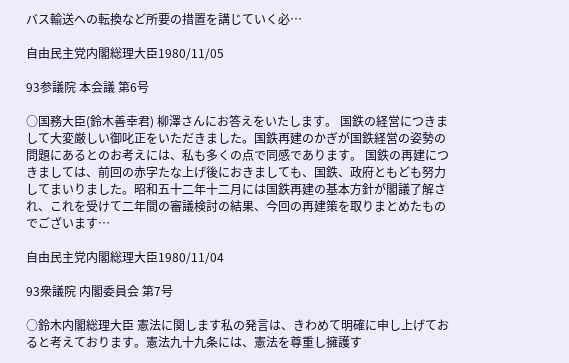バス輸送への転換など所要の措置を講じていく必…

自由民主党内閣総理大臣1980/11/05

93参議院 本会議 第6号

○国務大臣(鈴木善幸君) 柳澤さんにお答えをいたします。 国鉄の経営につきまして大変厳しい御叱正をいただきました。国鉄再建のかぎが国鉄経営の姿勢の問題にあるとのお考えには、私も多くの点で同感であります。 国鉄の再建につきましては、前回の赤字たな上げ後におきましても、国鉄、政府ともども努力してまいりました。昭和五十二年十二月には国鉄再建の基本方針が閣議了解され、これを受けて二年間の審議検討の結果、今回の再建策を取りまとめたものでございます…

自由民主党内閣総理大臣1980/11/04

93衆議院 内閣委員会 第7号

○鈴木内閣総理大臣 憲法に関します私の発言は、きわめて明確に申し上げておると考えております。憲法九十九条には、憲法を尊重し擁護す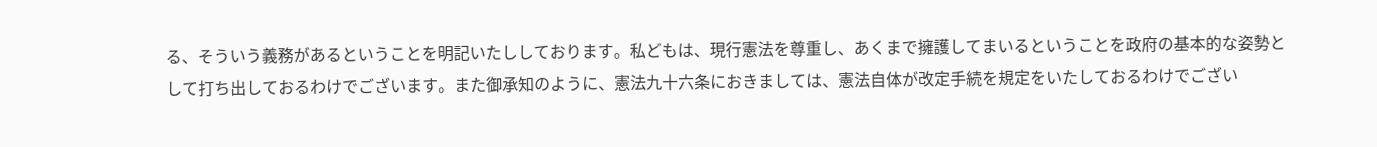る、そういう義務があるということを明記いたししております。私どもは、現行憲法を尊重し、あくまで擁護してまいるということを政府の基本的な姿勢として打ち出しておるわけでございます。また御承知のように、憲法九十六条におきましては、憲法自体が改定手続を規定をいたしておるわけでござい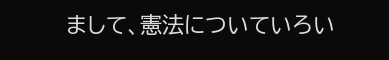まして、憲法についていろい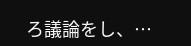ろ議論をし、…